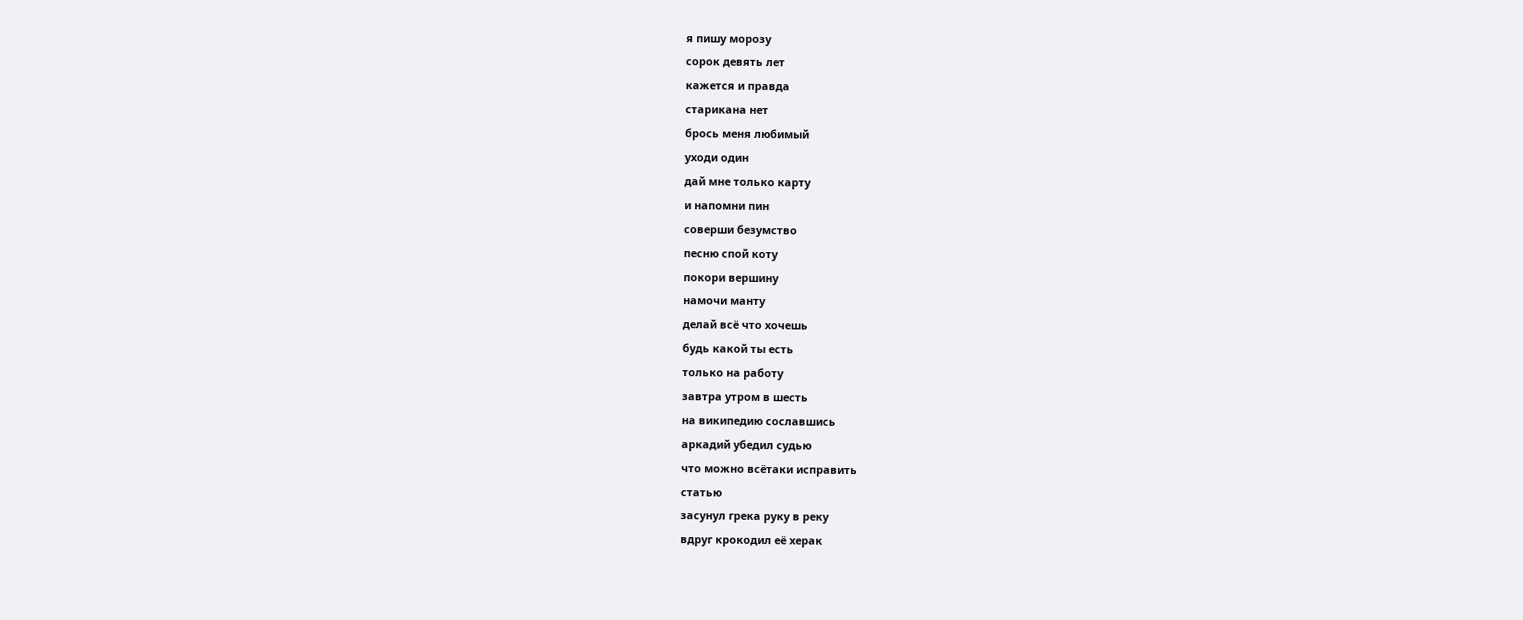я пишу морозу
сорок девять лет
кажется и правда
старикана нет
брось меня любимый
уходи один
дай мне только карту
и напомни пин
соверши безумство
песню спой коту
покори вершину
намочи манту
делай всё что хочешь
будь какой ты есть
только на работу
завтра утром в шесть
на википедию сославшись
аркадий убедил судью
что можно всётаки исправить
статью
засунул грека руку в реку
вдруг крокодил её херак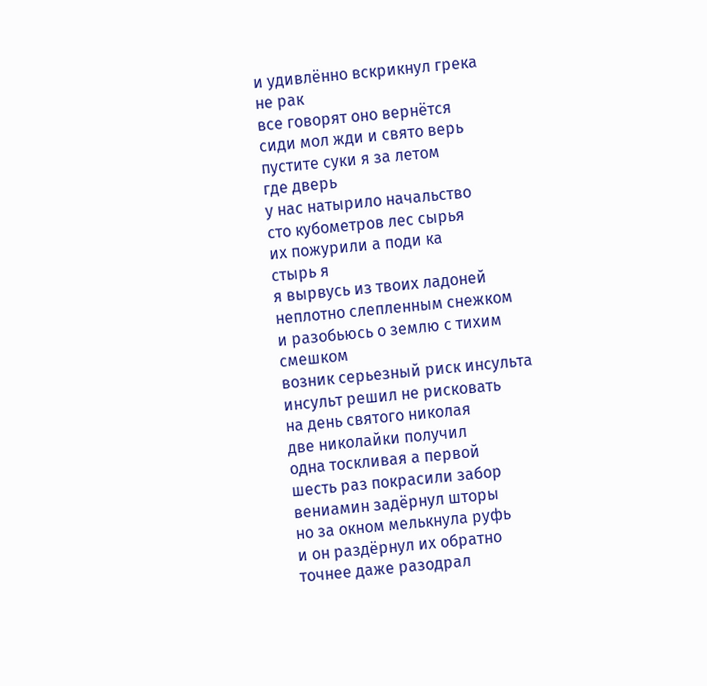и удивлённо вскрикнул грека
не рак
все говорят оно вернётся
сиди мол жди и свято верь
пустите суки я за летом
где дверь
у нас натырило начальство
сто кубометров лес сырья
их пожурили а поди ка
стырь я
я вырвусь из твоих ладоней
неплотно слепленным снежком
и разобьюсь о землю с тихим
смешком
возник серьезный риск инсульта
инсульт решил не рисковать
на день святого николая
две николайки получил
одна тоскливая а первой
шесть раз покрасили забор
вениамин задёрнул шторы
но за окном мелькнула руфь
и он раздёрнул их обратно
точнее даже разодрал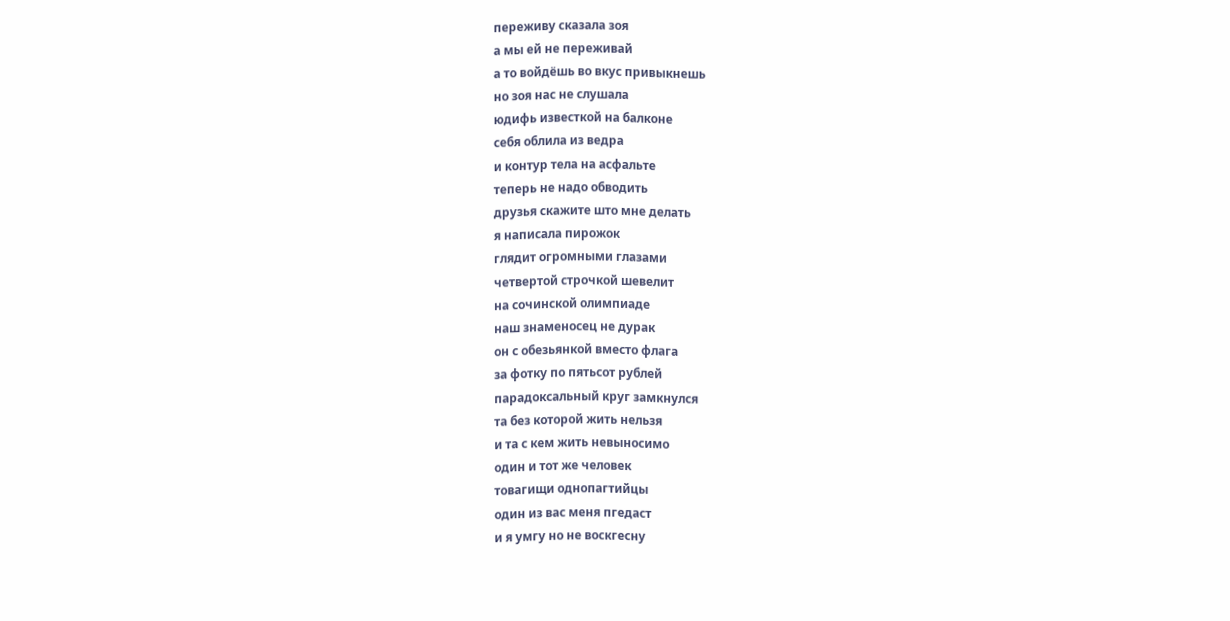переживу сказала зоя
а мы ей не переживай
а то войдёшь во вкус привыкнешь
но зоя нас не слушала
юдифь известкой на балконе
себя облила из ведра
и контур тела на асфальте
теперь не надо обводить
друзья скажите што мне делать
я написала пирожок
глядит огромными глазами
четвертой строчкой шевелит
на сочинской олимпиаде
наш знаменосец не дурак
он с обезьянкой вместо флага
за фотку по пятьсот рублей
парадоксальный круг замкнулся
та без которой жить нельзя
и та с кем жить невыносимо
один и тот же человек
товагищи однопагтийцы
один из вас меня пгедаст
и я умгу но не воскгесну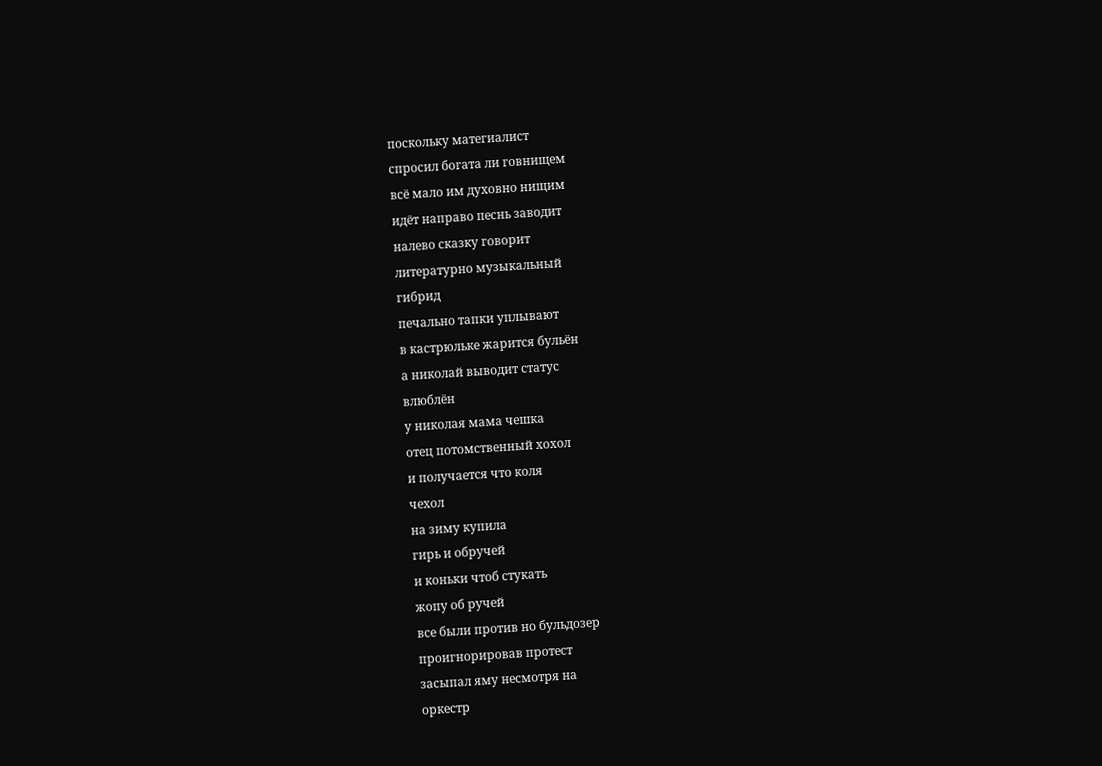поскольку матегиалист
спросил богата ли говнищем
всё мало им духовно нищим
идёт направо песнь заводит
налево сказку говорит
литературно музыкальный
гибрид
печально тапки уплывают
в кастрюльке жарится бульён
а николай выводит статус
влюблён
у николая мама чешка
отец потомственный хохол
и получается что коля
чехол
на зиму купила
гирь и обручей
и коньки чтоб стукать
жопу об ручей
все были против но бульдозер
проигнорировав протест
засыпал яму несмотря на
оркестр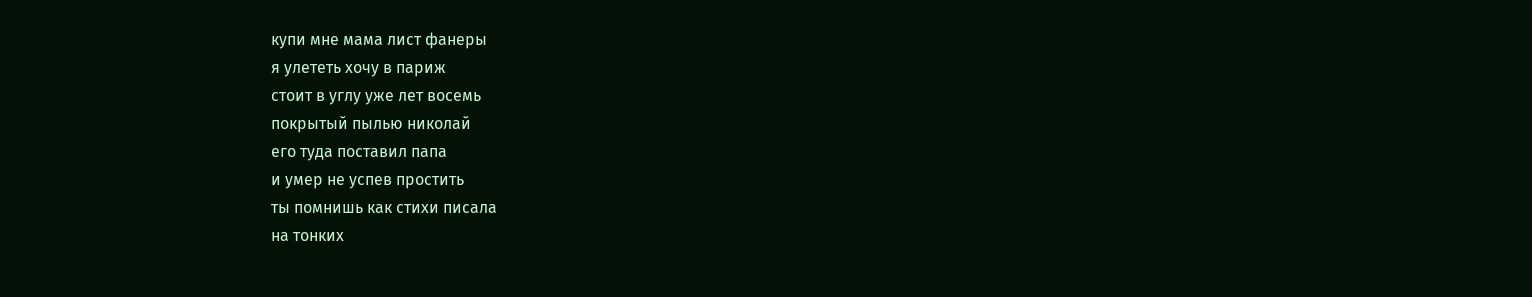купи мне мама лист фанеры
я улететь хочу в париж
стоит в углу уже лет восемь
покрытый пылью николай
его туда поставил папа
и умер не успев простить
ты помнишь как стихи писала
на тонких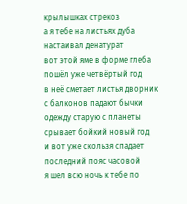крылышках стрекоз
а я тебе на листьях дуба
настаивал денатурат
вот этой яме в форме глеба
пошёл уже четвёртый год
в неё сметает листья дворник
с балконов падают бычки
одежду старую с планеты
срывает бойкий новый год
и вот уже скользя спадает
последний пояс часовой
я шел всю ночь к тебе по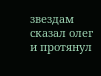звездам
сказал олег и протянул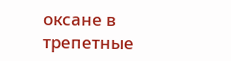оксане в трепетные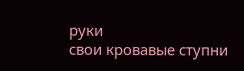руки
свои кровавые ступни